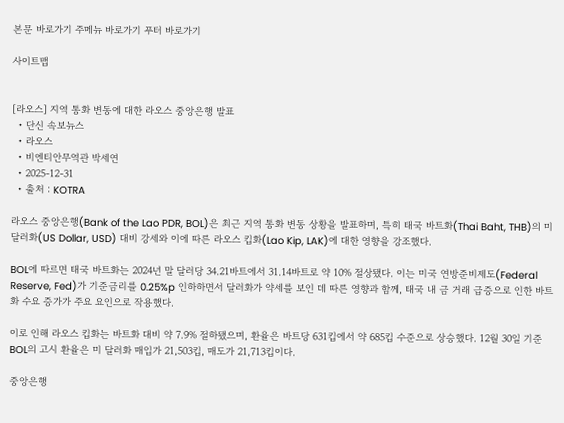본문 바로가기 주메뉴 바로가기 푸터 바로가기

사이트맵


[라오스] 지역 통화 변동에 대한 라오스 중앙은행 발표
  • 단신 속보뉴스
  • 라오스
  • 비엔티안무역관 박세연
  • 2025-12-31
  • 출처 : KOTRA

라오스 중앙은행(Bank of the Lao PDR, BOL)은 최근 지역 통화 변동 상황을 발표하며, 특히 태국 바트화(Thai Baht, THB)의 미 달러화(US Dollar, USD) 대비 강세와 이에 따른 라오스 킵화(Lao Kip, LAK)에 대한 영향을 강조했다.

BOL에 따르면 태국 바트화는 2024년 말 달러당 34.21바트에서 31.14바트로 약 10% 절상됐다. 이는 미국 연방준비제도(Federal Reserve, Fed)가 기준금리를 0.25%p 인하하면서 달러화가 약세를 보인 데 따른 영향과 함께, 태국 내 금 거래 급증으로 인한 바트화 수요 증가가 주요 요인으로 작용했다.

이로 인해 라오스 킵화는 바트화 대비 약 7.9% 절하됐으며, 환율은 바트당 631킵에서 약 685킵 수준으로 상승했다. 12월 30일 기준 BOL의 고시 환율은 미 달러화 매입가 21,503킵, 매도가 21,713킵이다.

중앙은행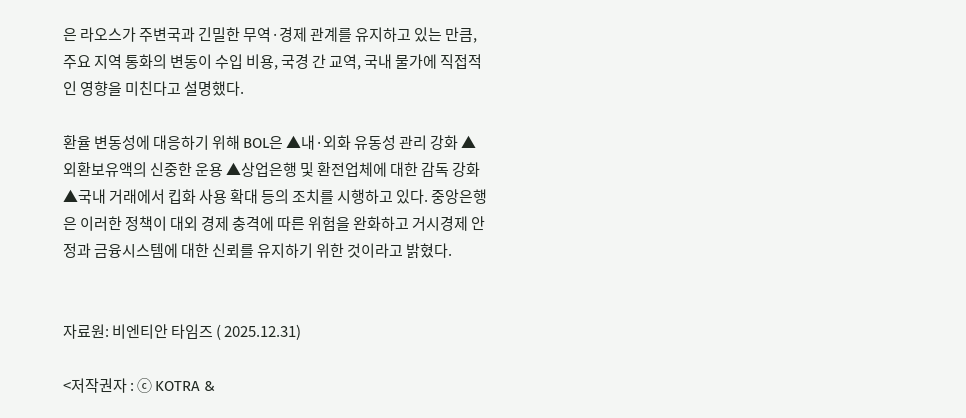은 라오스가 주변국과 긴밀한 무역·경제 관계를 유지하고 있는 만큼, 주요 지역 통화의 변동이 수입 비용, 국경 간 교역, 국내 물가에 직접적인 영향을 미친다고 설명했다.

환율 변동성에 대응하기 위해 BOL은 ▲내·외화 유동성 관리 강화 ▲외환보유액의 신중한 운용 ▲상업은행 및 환전업체에 대한 감독 강화 ▲국내 거래에서 킵화 사용 확대 등의 조치를 시행하고 있다. 중앙은행은 이러한 정책이 대외 경제 충격에 따른 위험을 완화하고 거시경제 안정과 금융시스템에 대한 신뢰를 유지하기 위한 것이라고 밝혔다.


자료원: 비엔티안 타임즈 ( 2025.12.31)

<저작권자 : ⓒ KOTRA &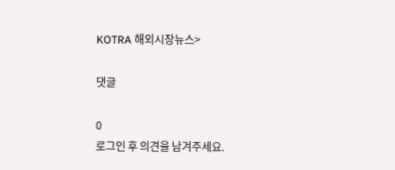KOTRA 해외시장뉴스>

댓글

0
로그인 후 의견을 남겨주세요.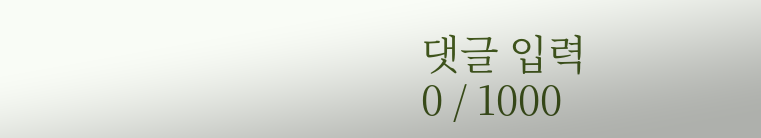댓글 입력
0 / 1000